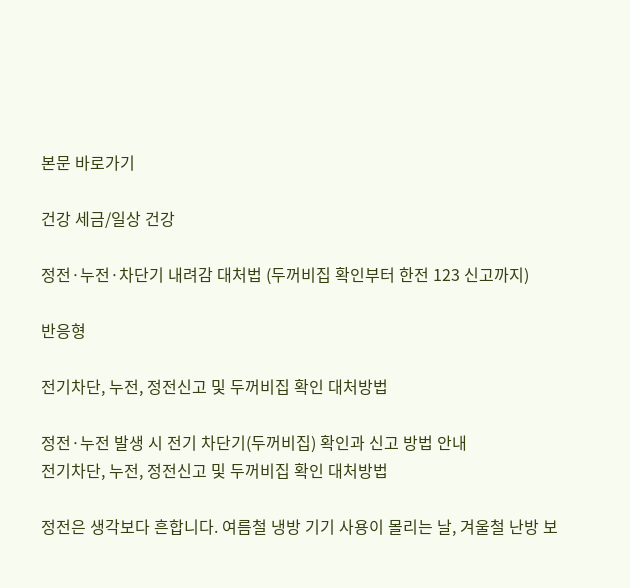본문 바로가기

건강 세금/일상 건강

정전·누전·차단기 내려감 대처법 (두꺼비집 확인부터 한전 123 신고까지)

반응형

전기차단, 누전, 정전신고 및 두꺼비집 확인 대처방법

정전·누전 발생 시 전기 차단기(두꺼비집) 확인과 신고 방법 안내
전기차단, 누전, 정전신고 및 두꺼비집 확인 대처방법

정전은 생각보다 흔합니다. 여름철 냉방 기기 사용이 몰리는 날, 겨울철 난방 보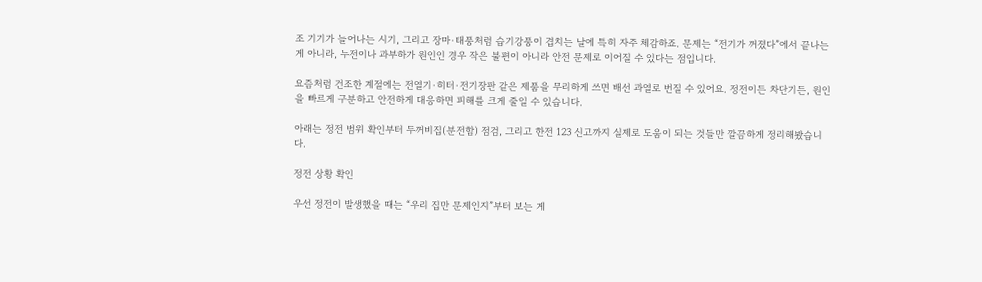조 기기가 늘어나는 시기, 그리고 장마·태풍처럼 습기강풍이 겹치는 날에 특히 자주 체감하죠. 문제는 “전기가 꺼졌다”에서 끝나는 게 아니라, 누전이나 과부하가 원인인 경우 작은 불편이 아니라 안전 문제로 이어질 수 있다는 점입니다.

요즘처럼 건조한 계절에는 전열기·히터·전기장판 같은 제품을 무리하게 쓰면 배선 과열로 번질 수 있어요. 정전이든 차단기든, 원인을 빠르게 구분하고 안전하게 대응하면 피해를 크게 줄일 수 있습니다.

아래는 정전 범위 확인부터 두꺼비집(분전함) 점검, 그리고 한전 123 신고까지 실제로 도움이 되는 것들만 깔끔하게 정리해봤습니다.

정전 상황 확인

우선 정전이 발생했을 때는 “우리 집만 문제인지”부터 보는 게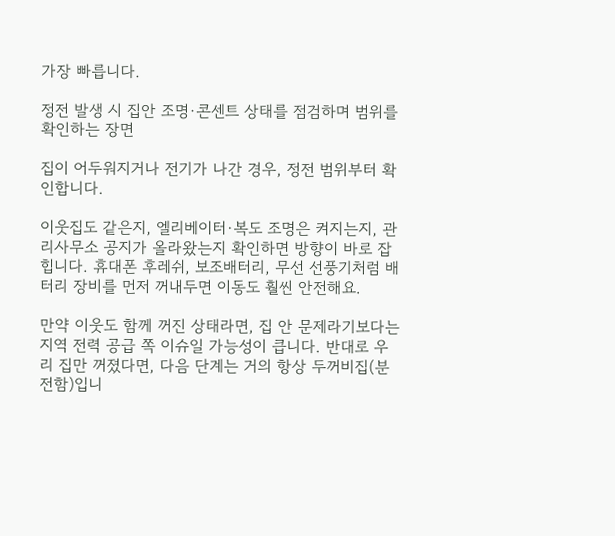가장 빠릅니다.

정전 발생 시 집안 조명·콘센트 상태를 점검하며 범위를 확인하는 장면

집이 어두워지거나 전기가 나간 경우, 정전 범위부터 확인합니다.

이웃집도 같은지, 엘리베이터·복도 조명은 켜지는지, 관리사무소 공지가 올라왔는지 확인하면 방향이 바로 잡힙니다. 휴대폰 후레쉬, 보조배터리, 무선 선풍기처럼 배터리 장비를 먼저 꺼내두면 이동도 훨씬 안전해요.

만약 이웃도 함께 꺼진 상태라면, 집 안 문제라기보다는 지역 전력 공급 쪽 이슈일 가능성이 큽니다. 반대로 우리 집만 꺼졌다면, 다음 단계는 거의 항상 두꺼비집(분전함)입니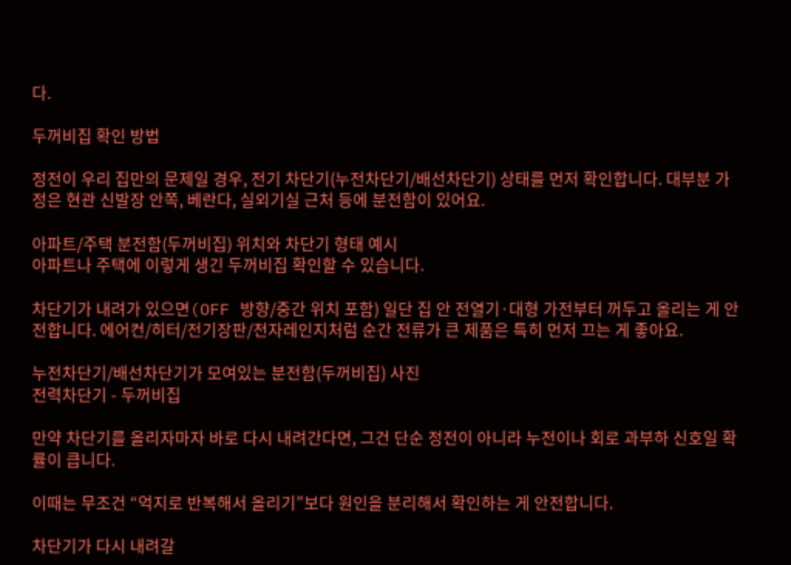다.

두꺼비집 확인 방법

정전이 우리 집만의 문제일 경우, 전기 차단기(누전차단기/배선차단기) 상태를 먼저 확인합니다. 대부분 가정은 현관 신발장 안쪽, 베란다, 실외기실 근처 등에 분전함이 있어요.

아파트/주택 분전함(두꺼비집) 위치와 차단기 형태 예시
아파트나 주택에 이렇게 생긴 두꺼비집 확인할 수 있습니다.

차단기가 내려가 있으면(OFF 방향/중간 위치 포함) 일단 집 안 전열기·대형 가전부터 꺼두고 올리는 게 안전합니다. 에어컨/히터/전기장판/전자레인지처럼 순간 전류가 큰 제품은 특히 먼저 끄는 게 좋아요.

누전차단기/배선차단기가 모여있는 분전함(두꺼비집) 사진
전력차단기 - 두꺼비집

만약 차단기를 올리자마자 바로 다시 내려간다면, 그건 단순 정전이 아니라 누전이나 회로 과부하 신호일 확률이 큽니다.

이때는 무조건 “억지로 반복해서 올리기”보다 원인을 분리해서 확인하는 게 안전합니다.

차단기가 다시 내려갈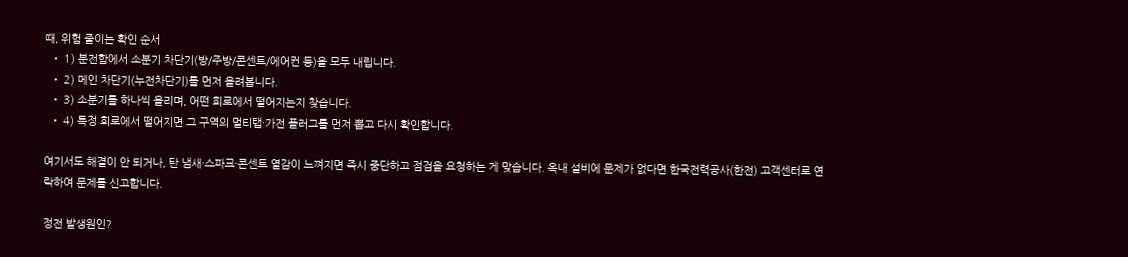때, 위험 줄이는 확인 순서
  • 1) 분전함에서 소분기 차단기(방/주방/콘센트/에어컨 등)을 모두 내립니다.
  • 2) 메인 차단기(누전차단기)를 먼저 올려봅니다.
  • 3) 소분기를 하나씩 올리며, 어떤 회로에서 떨어지는지 찾습니다.
  • 4) 특정 회로에서 떨어지면 그 구역의 멀티탭·가전 플러그를 먼저 뽑고 다시 확인합니다.

여기서도 해결이 안 되거나, 탄 냄새·스파크·콘센트 열감이 느껴지면 즉시 중단하고 점검을 요청하는 게 맞습니다. 옥내 설비에 문제가 없다면 한국전력공사(한전) 고객센터로 연락하여 문제를 신고합니다.

정전 발생원인?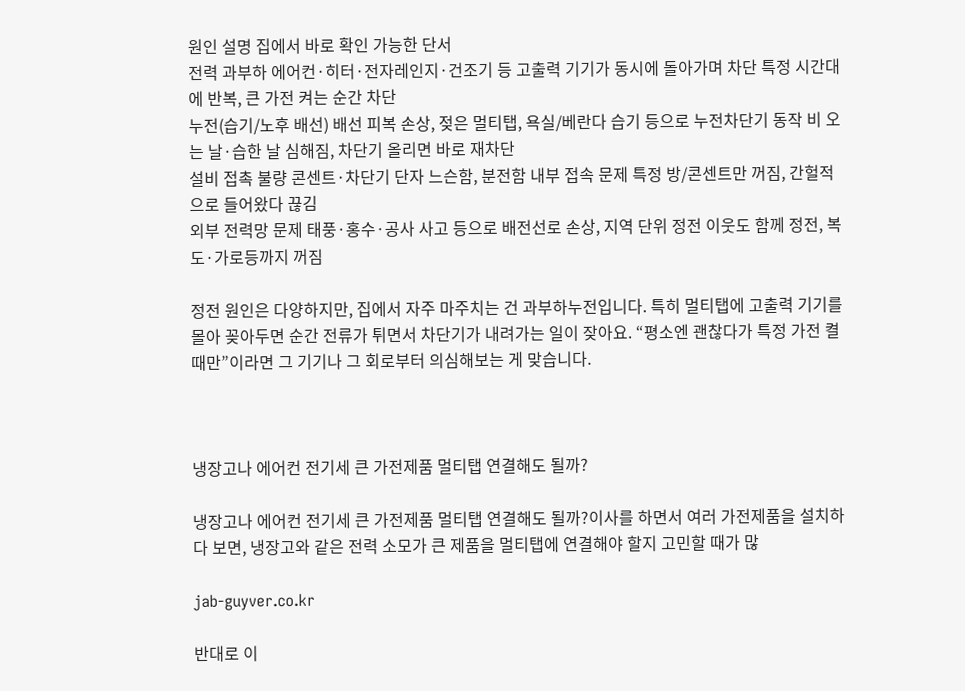원인 설명 집에서 바로 확인 가능한 단서
전력 과부하 에어컨·히터·전자레인지·건조기 등 고출력 기기가 동시에 돌아가며 차단 특정 시간대에 반복, 큰 가전 켜는 순간 차단
누전(습기/노후 배선) 배선 피복 손상, 젖은 멀티탭, 욕실/베란다 습기 등으로 누전차단기 동작 비 오는 날·습한 날 심해짐, 차단기 올리면 바로 재차단
설비 접촉 불량 콘센트·차단기 단자 느슨함, 분전함 내부 접속 문제 특정 방/콘센트만 꺼짐, 간헐적으로 들어왔다 끊김
외부 전력망 문제 태풍·홍수·공사 사고 등으로 배전선로 손상, 지역 단위 정전 이웃도 함께 정전, 복도·가로등까지 꺼짐

정전 원인은 다양하지만, 집에서 자주 마주치는 건 과부하누전입니다. 특히 멀티탭에 고출력 기기를 몰아 꽂아두면 순간 전류가 튀면서 차단기가 내려가는 일이 잦아요. “평소엔 괜찮다가 특정 가전 켤 때만”이라면 그 기기나 그 회로부터 의심해보는 게 맞습니다.



냉장고나 에어컨 전기세 큰 가전제품 멀티탭 연결해도 될까?

냉장고나 에어컨 전기세 큰 가전제품 멀티탭 연결해도 될까?이사를 하면서 여러 가전제품을 설치하다 보면, 냉장고와 같은 전력 소모가 큰 제품을 멀티탭에 연결해야 할지 고민할 때가 많

jab-guyver.co.kr

반대로 이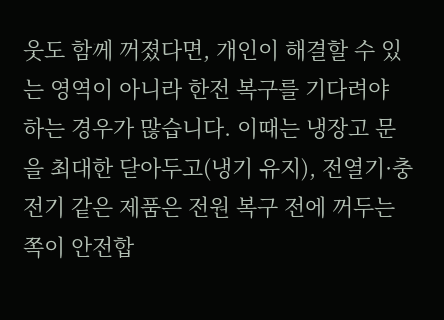웃도 함께 꺼졌다면, 개인이 해결할 수 있는 영역이 아니라 한전 복구를 기다려야 하는 경우가 많습니다. 이때는 냉장고 문을 최대한 닫아두고(냉기 유지), 전열기·충전기 같은 제품은 전원 복구 전에 꺼두는 쪽이 안전합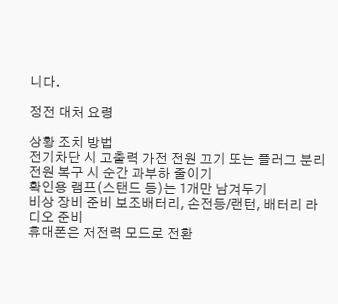니다.

정전 대처 요령

상황 조치 방법
전기차단 시 고출력 가전 전원 끄기 또는 플러그 분리
전원 복구 시 순간 과부하 줄이기
확인용 램프(스탠드 등)는 1개만 남겨두기
비상 장비 준비 보조배터리, 손전등/랜턴, 배터리 라디오 준비
휴대폰은 저전력 모드로 전환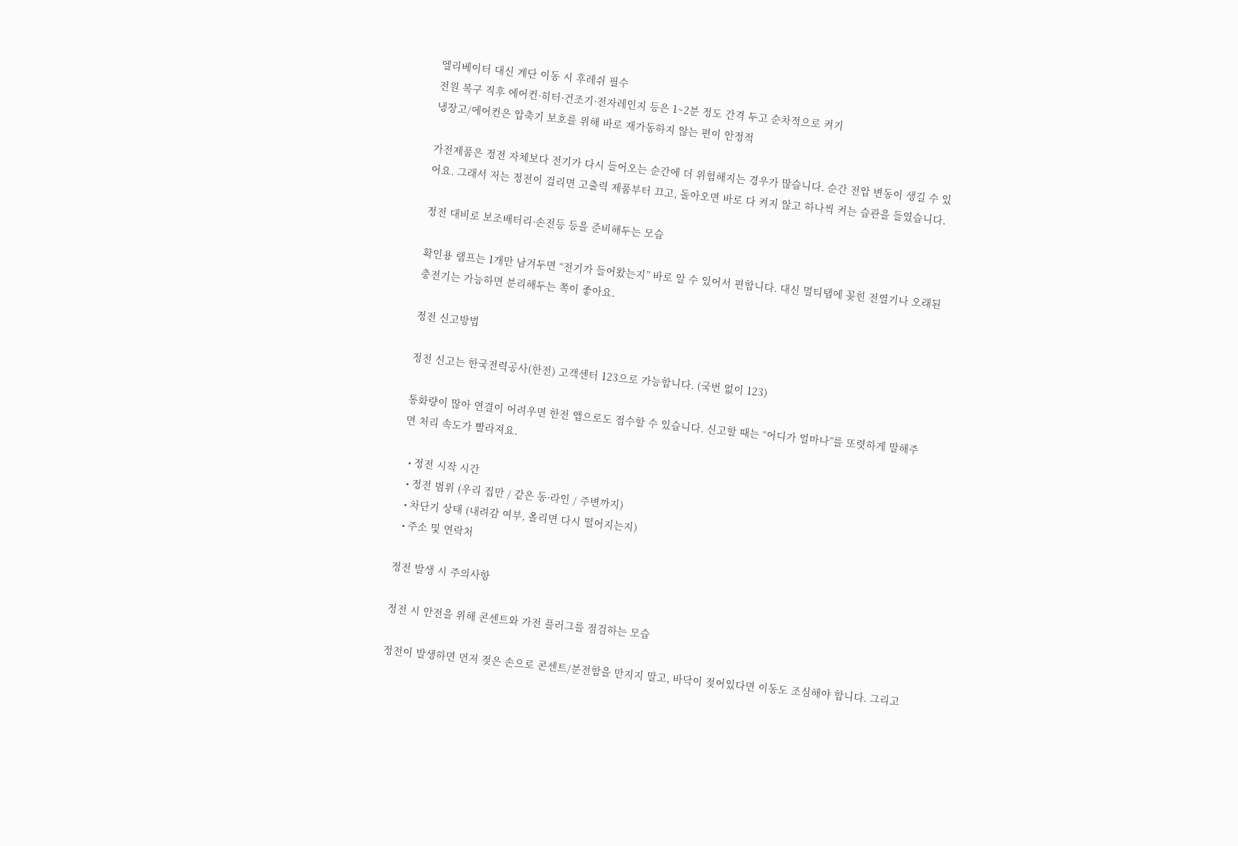엘리베이터 대신 계단 이동 시 후레쉬 필수
전원 복구 직후 에어컨·히터·건조기·전자레인지 등은 1~2분 정도 간격 두고 순차적으로 켜기
냉장고/에어컨은 압축기 보호를 위해 바로 재가동하지 않는 편이 안정적

가전제품은 정전 자체보다 전기가 다시 들어오는 순간에 더 위험해지는 경우가 많습니다. 순간 전압 변동이 생길 수 있어요. 그래서 저는 정전이 걸리면 고출력 제품부터 끄고, 돌아오면 바로 다 켜지 않고 하나씩 켜는 습관을 들였습니다.

정전 대비로 보조배터리·손전등 등을 준비해두는 모습

확인용 램프는 1개만 남겨두면 “전기가 들어왔는지” 바로 알 수 있어서 편합니다. 대신 멀티탭에 꽂힌 전열기나 오래된 충전기는 가능하면 분리해두는 쪽이 좋아요.

정전 신고방법

정전 신고는 한국전력공사(한전) 고객센터 123으로 가능합니다. (국번 없이 123)

통화량이 많아 연결이 어려우면 한전 앱으로도 접수할 수 있습니다. 신고할 때는 “어디가 얼마나”를 또렷하게 말해주면 처리 속도가 빨라져요.

  • 정전 시작 시간
  • 정전 범위 (우리 집만 / 같은 동·라인 / 주변까지)
  • 차단기 상태 (내려감 여부, 올리면 다시 떨어지는지)
  • 주소 및 연락처

정전 발생 시 주의사항

정전 시 안전을 위해 콘센트와 가전 플러그를 점검하는 모습

정전이 발생하면 먼저 젖은 손으로 콘센트/분전함을 만지지 말고, 바닥이 젖어있다면 이동도 조심해야 합니다. 그리고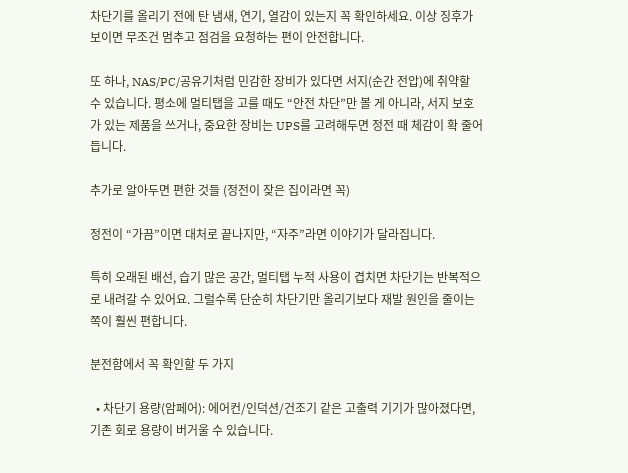차단기를 올리기 전에 탄 냄새, 연기, 열감이 있는지 꼭 확인하세요. 이상 징후가 보이면 무조건 멈추고 점검을 요청하는 편이 안전합니다.

또 하나, NAS/PC/공유기처럼 민감한 장비가 있다면 서지(순간 전압)에 취약할 수 있습니다. 평소에 멀티탭을 고를 때도 “안전 차단”만 볼 게 아니라, 서지 보호가 있는 제품을 쓰거나, 중요한 장비는 UPS를 고려해두면 정전 때 체감이 확 줄어듭니다.

추가로 알아두면 편한 것들 (정전이 잦은 집이라면 꼭)

정전이 “가끔”이면 대처로 끝나지만, “자주”라면 이야기가 달라집니다.

특히 오래된 배선, 습기 많은 공간, 멀티탭 누적 사용이 겹치면 차단기는 반복적으로 내려갈 수 있어요. 그럴수록 단순히 차단기만 올리기보다 재발 원인을 줄이는 쪽이 훨씬 편합니다.

분전함에서 꼭 확인할 두 가지

  • 차단기 용량(암페어): 에어컨/인덕션/건조기 같은 고출력 기기가 많아졌다면, 기존 회로 용량이 버거울 수 있습니다.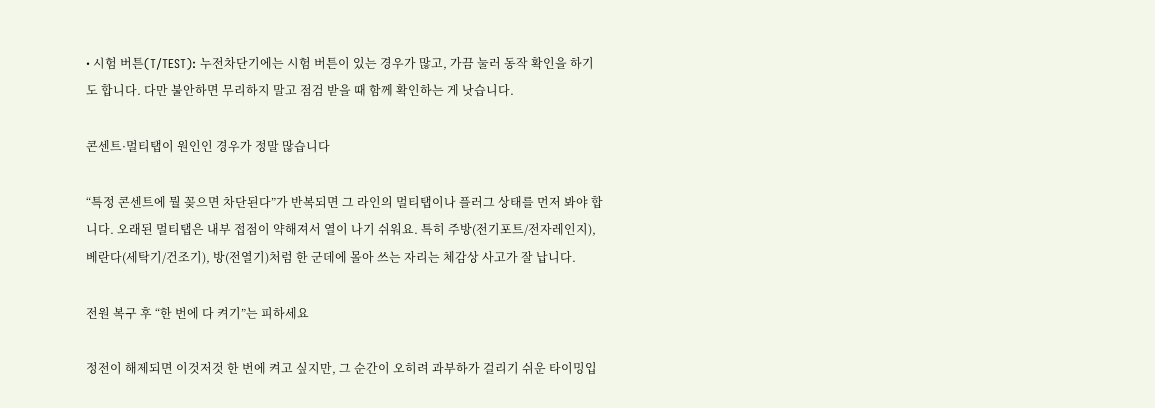• 시험 버튼(T/TEST): 누전차단기에는 시험 버튼이 있는 경우가 많고, 가끔 눌러 동작 확인을 하기도 합니다. 다만 불안하면 무리하지 말고 점검 받을 때 함께 확인하는 게 낫습니다.

콘센트·멀티탭이 원인인 경우가 정말 많습니다

“특정 콘센트에 뭘 꽂으면 차단된다”가 반복되면 그 라인의 멀티탭이나 플러그 상태를 먼저 봐야 합니다. 오래된 멀티탭은 내부 접점이 약해져서 열이 나기 쉬워요. 특히 주방(전기포트/전자레인지), 베란다(세탁기/건조기), 방(전열기)처럼 한 군데에 몰아 쓰는 자리는 체감상 사고가 잘 납니다.

전원 복구 후 “한 번에 다 켜기”는 피하세요

정전이 해제되면 이것저것 한 번에 켜고 싶지만, 그 순간이 오히려 과부하가 걸리기 쉬운 타이밍입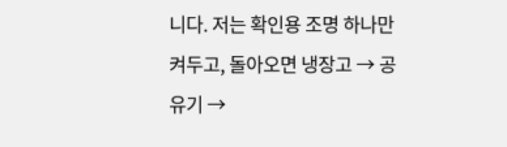니다. 저는 확인용 조명 하나만 켜두고, 돌아오면 냉장고 → 공유기 →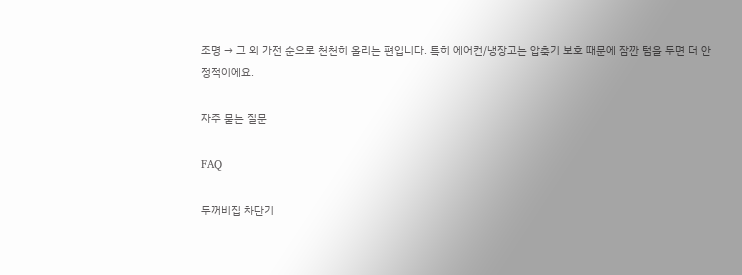조명 → 그 외 가전 순으로 천천히 올리는 편입니다. 특히 에어컨/냉장고는 압축기 보호 때문에 잠깐 텀을 두면 더 안정적이에요.

자주 묻는 질문

FAQ

두꺼비집 차단기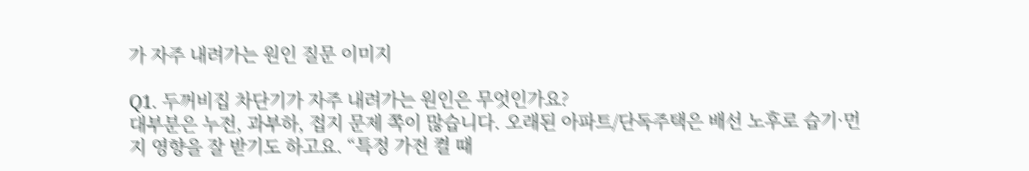가 자주 내려가는 원인 질문 이미지

Q1. 두꺼비집 차단기가 자주 내려가는 원인은 무엇인가요?
대부분은 누전, 과부하, 접지 문제 쪽이 많습니다. 오래된 아파트/단독주택은 배선 노후로 습기·먼지 영향을 잘 받기도 하고요. “특정 가전 켤 때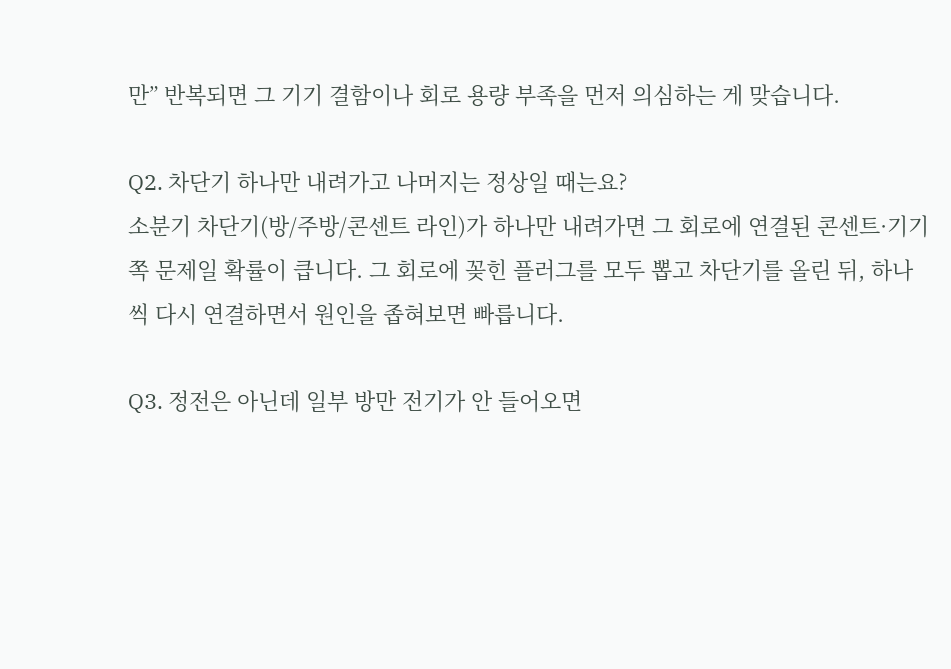만” 반복되면 그 기기 결함이나 회로 용량 부족을 먼저 의심하는 게 맞습니다.

Q2. 차단기 하나만 내려가고 나머지는 정상일 때는요?
소분기 차단기(방/주방/콘센트 라인)가 하나만 내려가면 그 회로에 연결된 콘센트·기기 쪽 문제일 확률이 큽니다. 그 회로에 꽂힌 플러그를 모두 뽑고 차단기를 올린 뒤, 하나씩 다시 연결하면서 원인을 좁혀보면 빠릅니다.

Q3. 정전은 아닌데 일부 방만 전기가 안 들어오면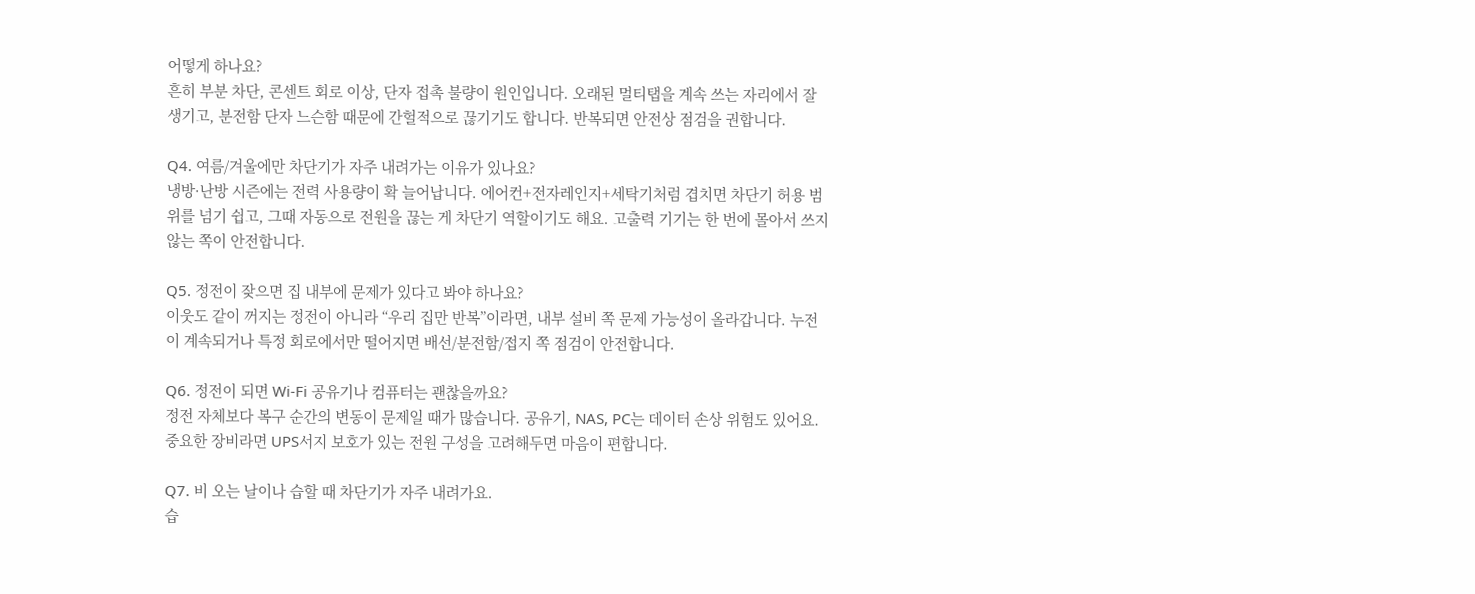어떻게 하나요?
흔히 부분 차단, 콘센트 회로 이상, 단자 접촉 불량이 원인입니다. 오래된 멀티탭을 계속 쓰는 자리에서 잘 생기고, 분전함 단자 느슨함 때문에 간헐적으로 끊기기도 합니다. 반복되면 안전상 점검을 권합니다.

Q4. 여름/겨울에만 차단기가 자주 내려가는 이유가 있나요?
냉방·난방 시즌에는 전력 사용량이 확 늘어납니다. 에어컨+전자레인지+세탁기처럼 겹치면 차단기 허용 범위를 넘기 쉽고, 그때 자동으로 전원을 끊는 게 차단기 역할이기도 해요. 고출력 기기는 한 번에 몰아서 쓰지 않는 쪽이 안전합니다.

Q5. 정전이 잦으면 집 내부에 문제가 있다고 봐야 하나요?
이웃도 같이 꺼지는 정전이 아니라 “우리 집만 반복”이라면, 내부 설비 쪽 문제 가능성이 올라갑니다. 누전이 계속되거나 특정 회로에서만 떨어지면 배선/분전함/접지 쪽 점검이 안전합니다.

Q6. 정전이 되면 Wi-Fi 공유기나 컴퓨터는 괜찮을까요?
정전 자체보다 복구 순간의 변동이 문제일 때가 많습니다. 공유기, NAS, PC는 데이터 손상 위험도 있어요. 중요한 장비라면 UPS서지 보호가 있는 전원 구성을 고려해두면 마음이 편합니다.

Q7. 비 오는 날이나 습할 때 차단기가 자주 내려가요.
습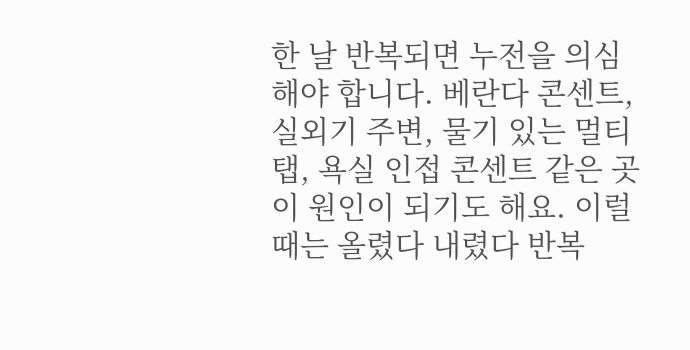한 날 반복되면 누전을 의심해야 합니다. 베란다 콘센트, 실외기 주변, 물기 있는 멀티탭, 욕실 인접 콘센트 같은 곳이 원인이 되기도 해요. 이럴 때는 올렸다 내렸다 반복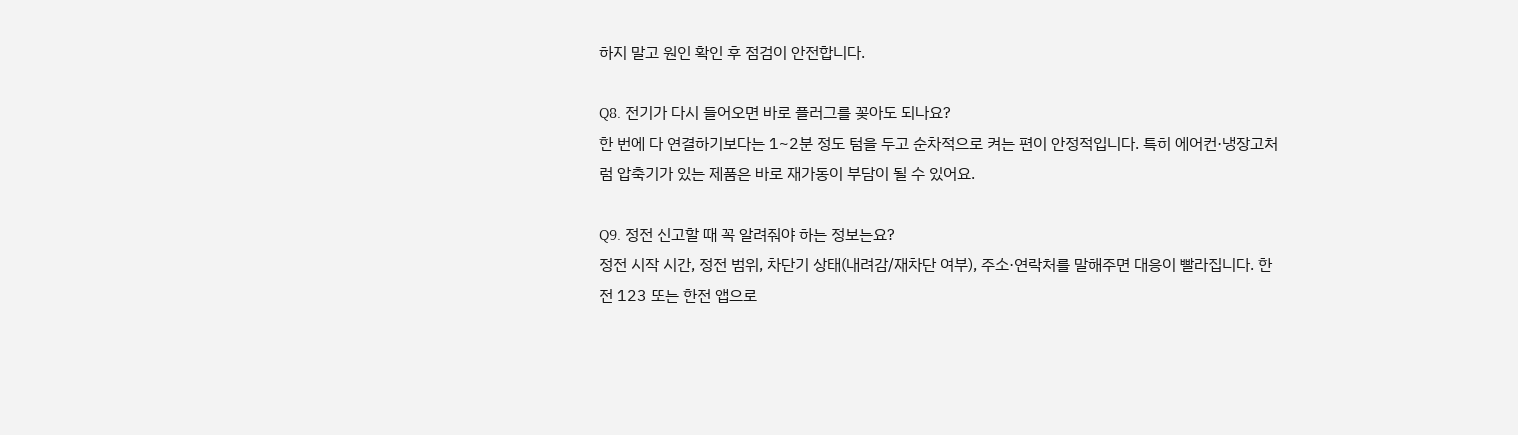하지 말고 원인 확인 후 점검이 안전합니다.

Q8. 전기가 다시 들어오면 바로 플러그를 꽂아도 되나요?
한 번에 다 연결하기보다는 1~2분 정도 텀을 두고 순차적으로 켜는 편이 안정적입니다. 특히 에어컨·냉장고처럼 압축기가 있는 제품은 바로 재가동이 부담이 될 수 있어요.

Q9. 정전 신고할 때 꼭 알려줘야 하는 정보는요?
정전 시작 시간, 정전 범위, 차단기 상태(내려감/재차단 여부), 주소·연락처를 말해주면 대응이 빨라집니다. 한전 123 또는 한전 앱으로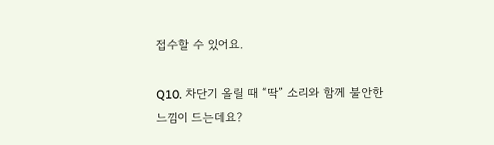접수할 수 있어요.

Q10. 차단기 올릴 때 “딱” 소리와 함께 불안한 느낌이 드는데요?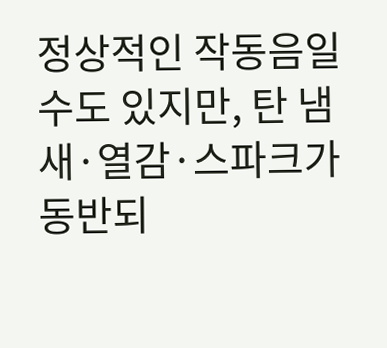정상적인 작동음일 수도 있지만, 탄 냄새·열감·스파크가 동반되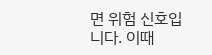면 위험 신호입니다. 이때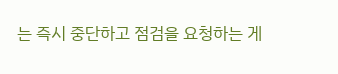는 즉시 중단하고 점검을 요청하는 게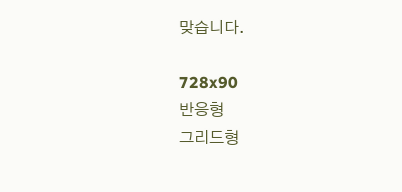맞습니다.

728x90
반응형
그리드형